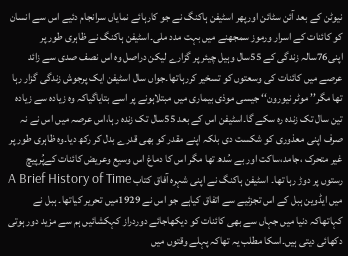نیوٹن کے بعد آئن سٹائن اورپھر اسٹیفن ہاکنگ نے جو کارہائے نمایاں سرانجام دئیے اس سے انسان کو کائنات کے اسرار ورموز سمجھنے میں بہت مدد ملی۔اسٹیفن ہاکنگ نے ظاہری طور پر اپنی76سالہ زندگی کے 55سال وہیل چیئر پر گزارے لیکن دراصل وہ اس نصف صدی سے زائد عرصے میں کائنات کی وسعتوں کو تسخیر کررہاتھا۔جواں سال اسٹیفن ایک پرجوش زندگی گزار رہا تھا مگر’’ موٹر نیورون‘‘ جیسی موذی بیماری میں مبتلاہونے پر اسے بتایاگیاکہ وہ زیادہ سے زیادہ تین سال تک زندہ رہ سکے گا۔اسٹیفن اس کے بعد 55سال تک زندہ رہا،اس عرصہ میں اس نے نہ صرف اپنی معذوری کو شکست دی بلکہ اپنے مقدر کو بھی قدرے بدل کر رکھ دیا۔وہ ظاہری طور پر غیر متحرک ،جامد،ساکت اور بے سُدھ تھا مگر اس کا دماغ اس وسیع وعریض کائنات کےپُرپیچ رستوں پر دوڑ رہا تھا۔ اسٹیفن ہاکنگ نے اپنی شہرہ آفاق کتاب A Brief History of Time میں ایڈوین ہبل کے اس تجزئیے سے اتفاق کیاہے جو اس نے 1929میں تحریر کیاتھا۔ ہبل نے کہاتھاکہ دنیا میں جہاں سے بھی کائنات کو دیکھاجائے دوردراز کہکشائیں ہم سے مزید دور ہوتی دکھائی دیتی ہیں۔اسکا مطلب یہ تھاکہ پہلے وقتوں میں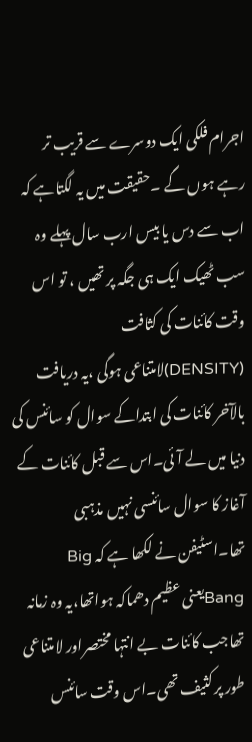اجرام فلکی ایک دوسرے سے قریب تر رہے ہوں گے ۔حقیقت میں یہ لگتاہے کہ اب سے دس یا بیس ارب سال پہلے وہ سب ٹھیک ایک ہی جگہ پر تھیں ، تو اس وقت کائنات کی کثافت (DENSITY)لامتناعی ہوگی ،یہ دریافت بالآخر کائنات کی ابتداکے سوال کو سائنس کی دنیا میں لے آئی۔اس سے قبل کائنات کے آغاز کا سوال سائنسی نہیں مذہبی تھا۔اسٹیفن نے لکھا ہے کہ Big Bangیعنی عظیم دھماکہ ہواتھا،یہ وہ زمانہ تھاجب کائنات بے انتہا مختصراور لامتناعی طور پر کثیف تھی۔اس وقت سائنس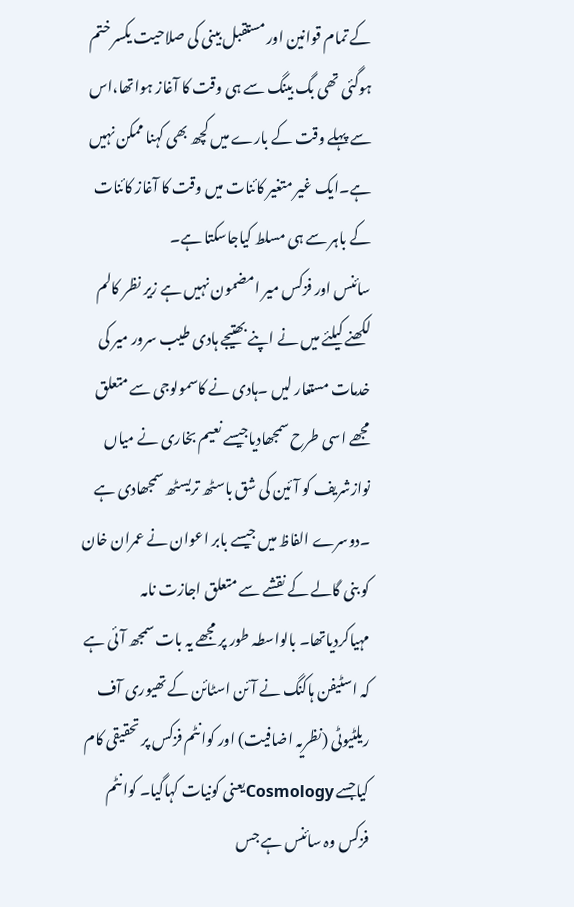کے تمام قوانین اور مستقبل بینی کی صلاحیت یکسر ختم ہوگئی تھی بگ بینگ سے ہی وقت کا آغاز ہواتھا،اس سے پہلے وقت کے بارے میں کچھ بھی کہنا ممکن نہیں ہے۔ایک غیر متغیر کائنات میں وقت کا آغاز کائنات کے باہر سے ہی مسلط کیاجاسکتا ہے۔
سائنس اور فزکس میر امضمون نہیں ہے زیر نظر کالم لکھنے کیلئے میں نے اپنے بھتیجے ہادی طیب سرور میر کی خدمات مستعار لیں ۔ہادی نے کاسمولوجی سے متعلق مجھے اسی طرح سمجھادیاجیسے نعیم بخاری نے میاں نوازشریف کو آئین کی شق باسٹھ تریسٹھ سمجھادی ہے ۔دوسرے الفاظ میں جیسے بابر اعوان نے عمران خان کو بنی گالے کے نقشے سے متعلق اجازت نامہ مہیاکردیاتھا۔ بالواسطہ طور پر مجھے یہ بات سمجھ آئی ہے کہ اسٹیفن ہاکنگ نے آئن اسٹائن کے تھیوری آف ریلٹیوٹی (نظریہ اضافیت) اور کوانٹم فزکس پر تحقیقی کام کیاجسے Cosmologyیعنی کونیات کہاگیا۔ کوانٹم فزکس وہ سائنس ہے جس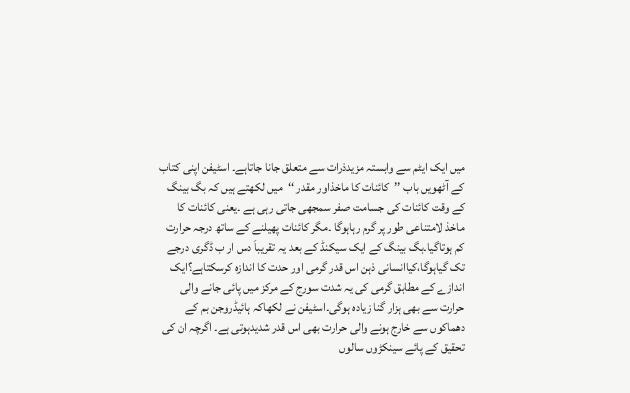میں ایک ایٹم سے وابستہ مزیدذرات سے متعلق جانا جاتاہے۔ اسٹیفن اپنی کتاب کے آٹھویں باب ’’کائنات کا ماخذاور مقدر ‘‘میں لکھتے ہیں کہ بگ بینگ کے وقت کائنات کی جسامت صفر سمجھی جاتی رہی ہے ۔یعنی کائنات کا ماخذ لامتناعی طور پر گرم رہاہوگا ۔مگر کائنات پھیلنے کے ساتھ درجہ حرارت کم ہوتاگیا۔بگ بینگ کے ایک سیکنڈ کے بعد یہ تقریباَ دس ار ب ڈگری درجے تک گیاہوگا،کیاانسانی ذہن اس قدر گرمی اور حدت کا اندازہ کرسکتاہے؟ایک اندازے کے مطابق گرمی کی یہ شدت سورج کے مرکز میں پائی جانے والی حرارت سے بھی ہزار گنا زیادہ ہوگی۔اسٹیفن نے لکھاکہ ہائیڈروجن بم کے دھماکوں سے خارج ہونے والی حرارت بھی اس قدر شدیدہوتی ہے۔ اگرچہ ان کی تحقیق کے پائے سینکڑوں سالوں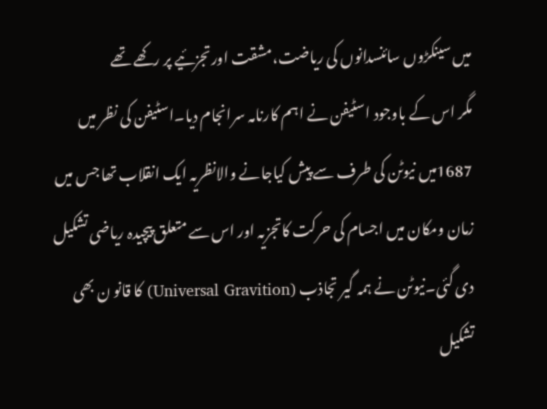میں سینکڑوں سائنسدانوں کی ریاضت،مشقت اورتجزئیے پر رکھے تھے
مگر اس کے باوجود اسٹیفن نے اہم کارنامہ سرانجام دیا۔اسٹیفن کی نظر میں 1687میں نیوٹن کی طرف سے پیش کیاجانے والانظریہ ایک انقلاب تھا جس میں زمان ومکان میں اجسام کی حرکت کاتجزیہ اور اس سے متعلق پیچیدہ ریاضی تشکیل دی گئی۔نیوٹن نے ہمہ گیر تجاذب (Universal Gravition) کا قانو ن بھی تشکیل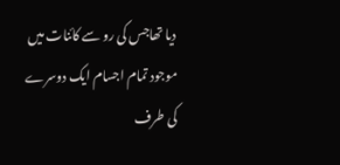دیا تھاجس کی رو سے کائنات میں موجود تمام اجسام ایک دوسرے کی طرف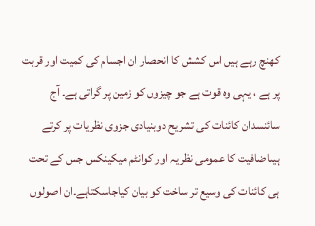کھنچ رہے ہیں اس کشش کا انحصار ان اجسام کی کمیت اور قربت پر ہے ، یہی وہ قوت ہے جو چیزوں کو زمین پر گراتی ہے۔ آج سائنسدان کائنات کی تشریح دوبنیادی جزوی نظریات پر کرتے ہیںاضافیت کا عمومی نظریہ اور کوانٹم میکینکس جس کے تحت ہی کائنات کی وسیع تر ساخت کو بیان کیاجاسکتاہے۔ان اصولوں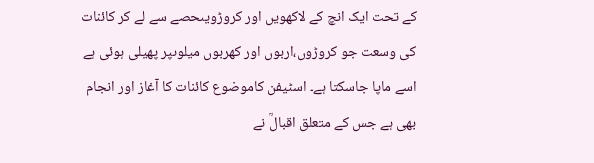کے تحت ایک انچ کے لاکھویں اور کروڑویںحصے سے لے کر کائنات کی وسعت جو کروڑوں،اربوں اور کھربوں میلوںپر پھیلی ہوئی ہے اسے ماپا جاسکتا ہے۔ اسٹیفن کاموضوع کائنات کا آغاز اور انجام بھی ہے جس کے متعلق اقبالؒ نے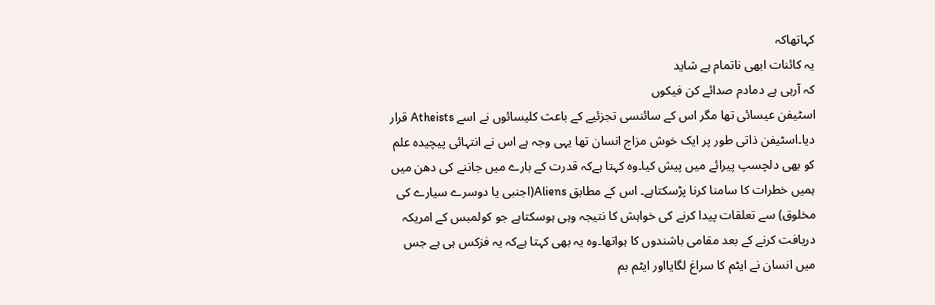کہاتھاکہ
یہ کائنات ابھی ناتمام ہے شاید
کہ آرہی ہے دمادم صدائے کن فیکوں
اسٹیفن عیسائی تھا مگر اس کے سائنسی تجزئیے کے باعث کلیسائوں نے اسے Atheists قرار دیا۔اسٹیفن ذاتی طور پر ایک خوش مزاج انسان تھا یہی وجہ ہے اس نے انتہائی پیچیدہ علم کو بھی دلچسپ پیرائے میں پیش کیا۔وہ کہتا ہےکہ قدرت کے بارے میں جاننے کی دھن میں ہمیں خطرات کا سامنا کرنا پڑسکتاہے۔ اس کے مطابق Aliens(اجنبی یا دوسرے سیارے کی مخلوق) سے تعلقات پیدا کرنے کی خواہش کا نتیجہ وہی ہوسکتاہے جو کولمبس کے امریکہ دریافت کرنے کے بعد مقامی باشندوں کا ہواتھا۔وہ یہ بھی کہتا ہےکہ یہ فزکس ہی ہے جس میں انسان نے ایٹم کا سراغ لگایااور ایٹم بم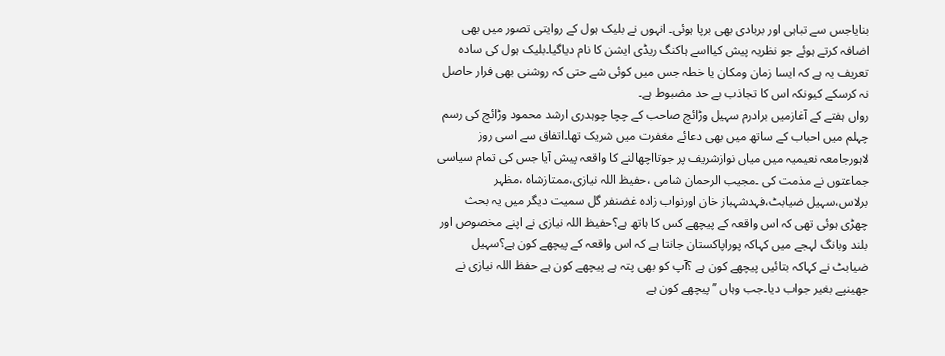بنایاجس سے تباہی اور بربادی بھی برپا ہوئی۔ انہوں نے بلیک ہول کے روایتی تصور میں بھی اضافہ کرتے ہوئے جو نظریہ پیش کیااسے ہاکنگ ریڈی ایشن کا نام دیاگیا۔بلیک ہول کی سادہ تعریف یہ ہے کہ ایسا زمان ومکان یا خطہ جس میں کوئی شے حتی کہ روشنی بھی فرار حاصل نہ کرسکے کیونکہ اس کا تجاذب بے حد مضبوط ہے۔
رواں ہفتے کے آغازمیں برادرم سہیل وڑائچ صاحب کے چچا چوہدری ارشد محمود وڑائچ کی رسم چہلم میں احباب کے ساتھ میں بھی دعائے مغفرت میں شریک تھا۔اتفاق سے اسی روز لاہورجامعہ نعیمیہ میں میاں نوازشریف پر جوتااچھالنے کا واقعہ پیش آیا جس کی تمام سیاسی جماعتوں نے مذمت کی ۔مجیب الرحمان شامی ،حفیظ اللہ نیازی،ممتازشاہ ،مظہر برلاس،سہیل ضیابٹ،فہدشہباز خان اورنواب زادہ غضنفر گل سمیت دیگر میں یہ بحث چھڑی ہوئی تھی کہ اس واقعہ کے پیچھے کس کا ہاتھ ہے؟حفیظ اللہ نیازی نے اپنے مخصوص اور بلند وبانگ لہجے میں کہاکہ پوراپاکستان جانتا ہے کہ اس واقعہ کے پیچھے کون ہے؟سہیل ضیابٹ نے کہاکہ بتائیں پیچھے کون ہے ؟آپ کو بھی پتہ ہے پیچھے کون ہے حفظ اللہ نیازی نے جھینپے بغیر جواب دیا۔جب وہاں ’’پیچھے کون ہے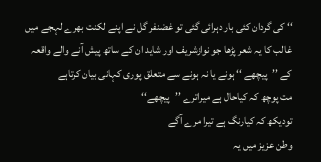‘‘ کی گردان کئی بار دہرائی گئی تو غضنفر گل نے اپنے لکنت بھرے لہجے میں غالب کا یہ شعر پڑھا جو نوازشریف اور شاید ان کے ساتھ پیش آنے والے واقعہ کے ’’پیچھے ‘‘ ہونے یا نہ ہونے سے متعلق پوری کہانی بیان کرتاہے
مت پوچھ کہ کیاحال ہے میراترے ’’پیچھے‘‘
تودیکھ کہ کیارنگ ہے تیرا مرے آگے
وطن عزیز میں یہ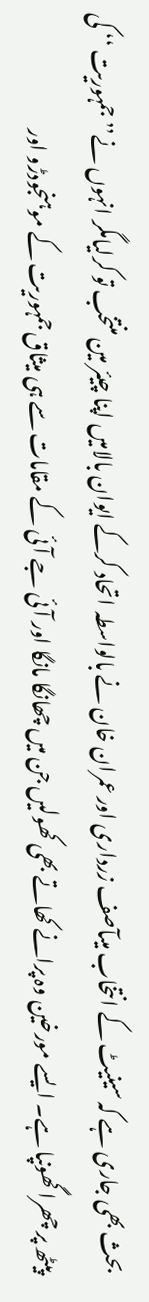بحث بھی جاری ہے کہ سینیٹ کے انتخاب میںآصف زرداری اور عمران خان نے بالواسطہ اتحاد کرکے ایوان بالامیں اپنا چیئر مین منتخب تو کرلیامگر انہوں نے’’جمہوریت ‘‘ کی پیٹھ پر چھرا گھونپا ہے۔ ایسے مورخین وہ پرانے کھاتے بھی کھولیں جن میں چھانگا مانگا اور آئی جے آئی کے مقامات سے ہی میثاق جمہوریت کے موہنجودڑو اور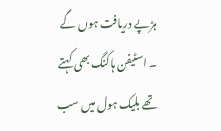ہڑپے دریافت ہوں گے ۔ اسٹیفن ہاکنگ بھی کہتے تھے بلیک ہول میں سب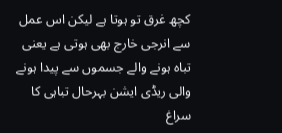کچھ غرق تو ہوتا ہے لیکن اس عمل سے انرجی خارج بھی ہوتی ہے یعنی تباہ ہونے والے جسموں سے پیدا ہونے والی ریڈی ایشن بہرحال تباہی کا سراغ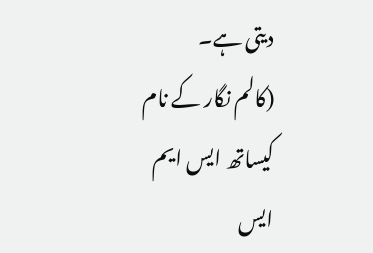دیتی ہے۔
(کالم نگار کے نام کیساتھ ایس ایم ایس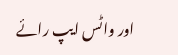اور واٹس ایپ رائے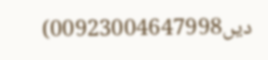دیں00923004647998)